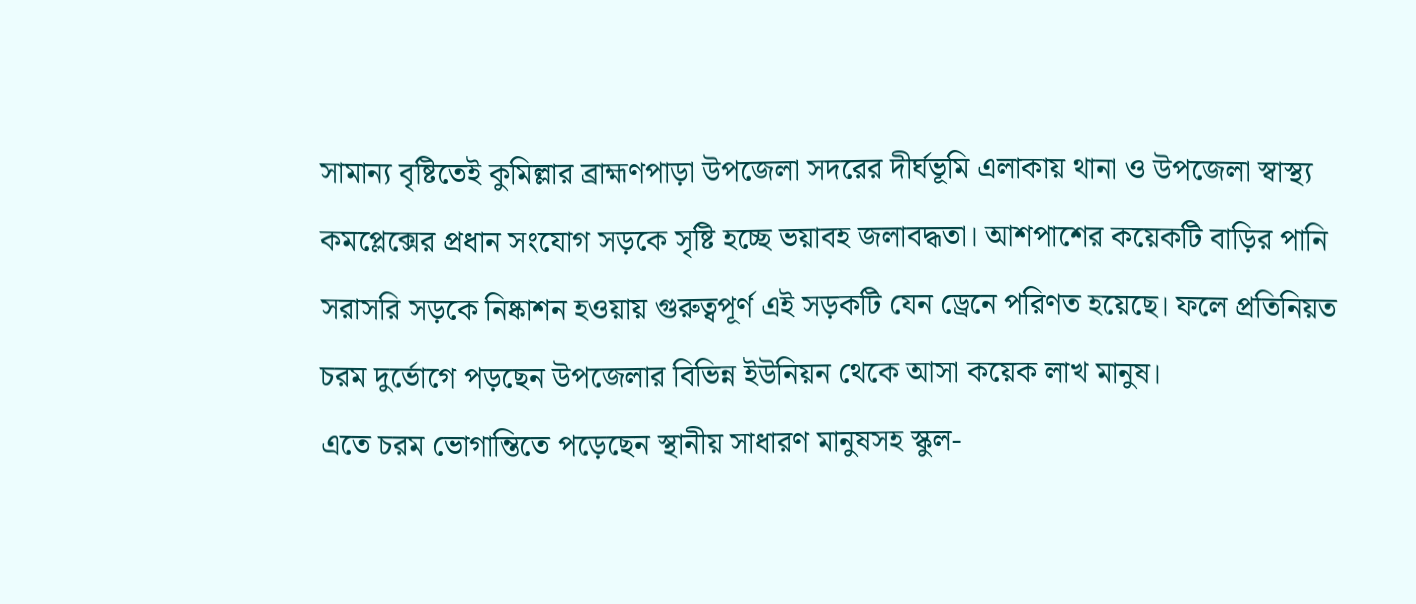সামান্য বৃষ্টিতেই কুমিল্লার ব্রাহ্মণপাড়া উপজেলা সদরের দীর্ঘভূমি এলাকায় থানা ও উপজেলা স্বাস্থ্য কমপ্লেক্সের প্রধান সংযোগ সড়কে সৃষ্টি হচ্ছে ভয়াবহ জলাবদ্ধতা। আশপাশের কয়েকটি বাড়ির পানি সরাসরি সড়কে নিষ্কাশন হওয়ায় গুরুত্বপূর্ণ এই সড়কটি যেন ড্রেনে পরিণত হয়েছে। ফলে প্রতিনিয়ত চরম দুর্ভোগে পড়ছেন উপজেলার বিভিন্ন ইউনিয়ন থেকে আসা কয়েক লাখ মানুষ।
এতে চরম ভোগান্তিতে পড়েছেন স্থানীয় সাধারণ মানুষসহ স্কুল-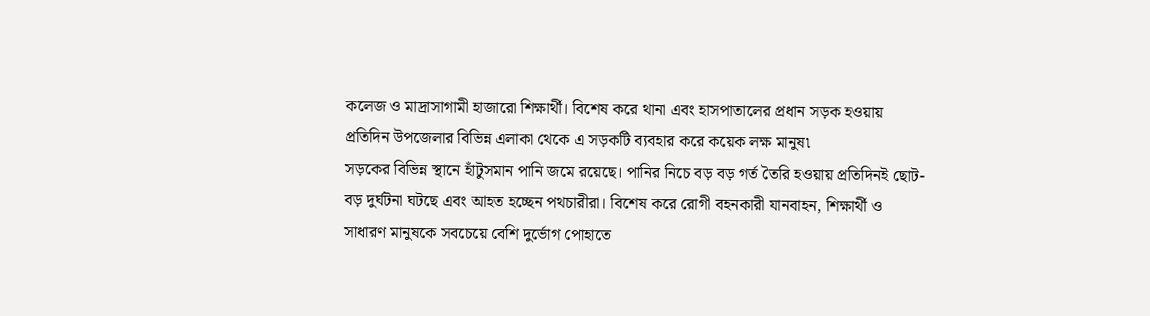কলেজ ও মাদ্রাসাগামী হাজারো শিক্ষার্থী। বিশেষ করে থানা এবং হাসপাতালের প্রধান সড়ক হওয়ায় প্রতিদিন উপজেলার বিভিন্ন এলাকা থেকে এ সড়কটি ব্যবহার করে কয়েক লক্ষ মানুষ৷
সড়কের বিভিন্ন স্থানে হাঁটুসমান পানি জমে রয়েছে। পানির নিচে বড় বড় গর্ত তৈরি হওয়ায় প্রতিদিনই ছোট-বড় দুর্ঘটনা ঘটছে এবং আহত হচ্ছেন পথচারীরা। বিশেষ করে রোগী বহনকারী যানবাহন, শিক্ষার্থী ও সাধারণ মানুষকে সবচেয়ে বেশি দুর্ভোগ পোহাতে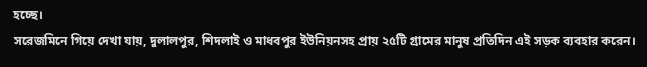হচ্ছে।
সরেজমিনে গিয়ে দেখা যায়, দুলালপুর, শিদলাই ও মাধবপুর ইউনিয়নসহ প্রায় ২৫টি গ্রামের মানুষ প্রতিদিন এই সড়ক ব্যবহার করেন।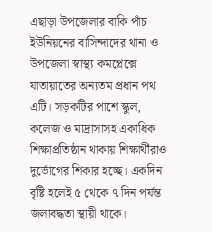এছাড়া উপজেলার বাকি পাঁচ ইউনিয়নের বাসিন্দাদের থানা ও উপজেলা স্বাস্থ্য কমপ্লেক্সে যাতায়াতের অন্যতম প্রধান পথ এটি। সড়কটির পাশে স্কুল, কলেজ ও মাদ্রাসাসহ একাধিক শিক্ষাপ্রতিষ্ঠান থাকায় শিক্ষার্থীরাও দুর্ভোগের শিকার হচ্ছে। একদিন বৃষ্টি হলেই ৫ থেকে ৭ দিন পর্যন্ত জলাবদ্ধতা স্থায়ী থাকে।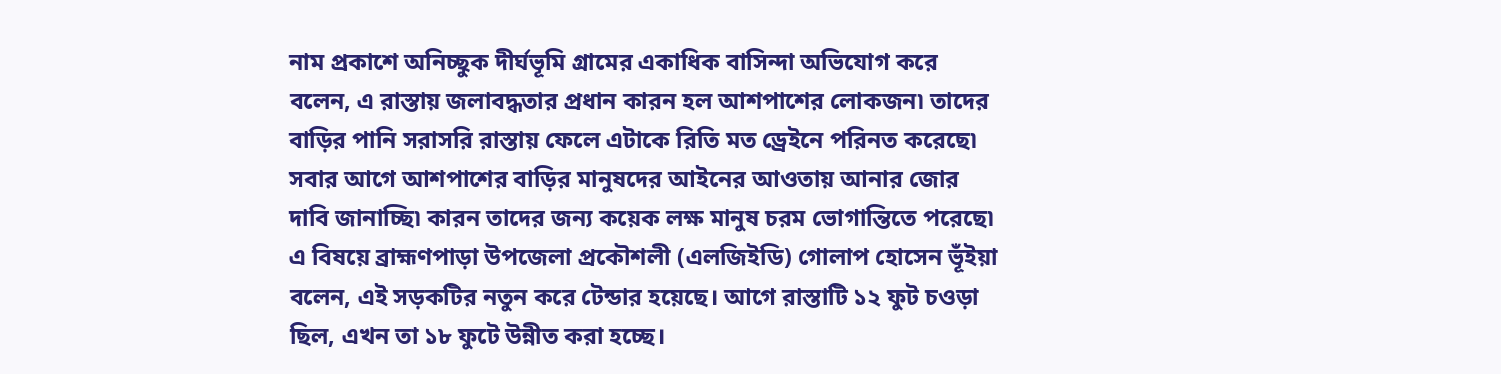নাম প্রকাশে অনিচ্ছুক দীর্ঘভূমি গ্রামের একাধিক বাসিন্দা অভিযোগ করে বলেন, এ রাস্তায় জলাবদ্ধতার প্রধান কারন হল আশপাশের লোকজন৷ তাদের বাড়ির পানি সরাসরি রাস্তায় ফেলে এটাকে রিতি মত ড্রেইনে পরিনত করেছে৷ সবার আগে আশপাশের বাড়ির মানুষদের আইনের আওতায় আনার জোর দাবি জানাচ্ছি৷ কারন তাদের জন্য কয়েক লক্ষ মানুষ চরম ভোগান্তিতে পরেছে৷
এ বিষয়ে ব্রাহ্মণপাড়া উপজেলা প্রকৌশলী (এলজিইডি) গোলাপ হোসেন ভূঁইয়া বলেন, এই সড়কটির নতুন করে টেন্ডার হয়েছে। আগে রাস্তাটি ১২ ফুট চওড়া ছিল, এখন তা ১৮ ফুটে উন্নীত করা হচ্ছে।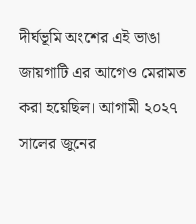দীর্ঘভূমি অংশের এই ভাঙা জায়গাটি এর আগেও মেরামত করা হয়েছিল। আগামী ২০২৭ সালের জুনের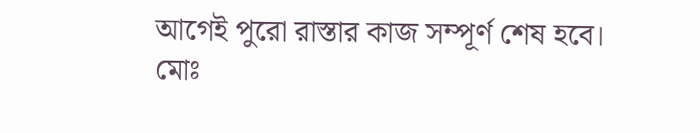আগেই পুরো রাস্তার কাজ সম্পূর্ণ শেষ হবে।
মোঃ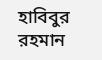হাবিবুর রহমান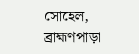সোহেল, ব্রাহ্মণপাড়া